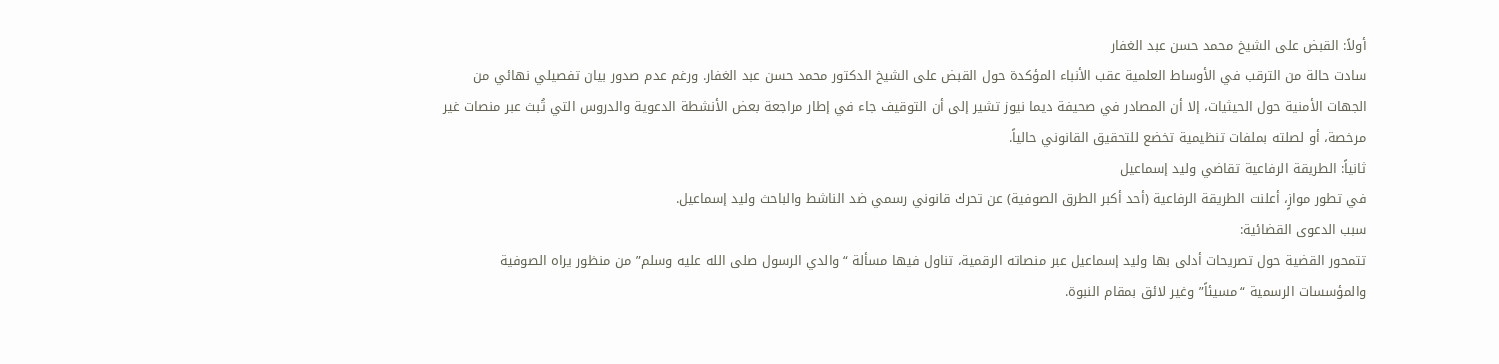أولاً: القبض على الشيخ محمد حسن عبد الغفار
سادت حالة من الترقب في الأوساط العلمية عقب الأنباء المؤكدة حول القبض على الشيخ الدكتور محمد حسن عبد الغفار. ورغم عدم صدور بيان تفصيلي نهائي من الجهات الأمنية حول الحيثيات، إلا أن المصادر في صحيفة ديما نيوز تشير إلى أن التوقيف جاء في إطار مراجعة بعض الأنشطة الدعوية والدروس التي تُبث عبر منصات غير مرخصة، أو لصلته بملفات تنظيمية تخضع للتحقيق القانوني حالياً.
ثانياً: الطريقة الرفاعية تقاضي وليد إسماعيل
في تطور موازٍ، أعلنت الطريقة الرفاعية (أحد أكبر الطرق الصوفية) عن تحرك قانوني رسمي ضد الناشط والباحث وليد إسماعيل.
سبب الدعوى القضائية:
تتمحور القضية حول تصريحات أدلى بها وليد إسماعيل عبر منصاته الرقمية، تناول فيها مسألة “والدي الرسول صلى الله عليه وسلم” من منظور يراه الصوفية والمؤسسات الرسمية “مسيئاً” وغير لائق بمقام النبوة.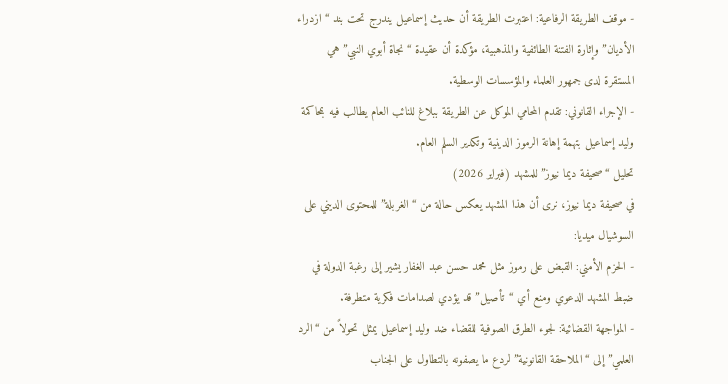- موقف الطريقة الرفاعية: اعتبرت الطريقة أن حديث إسماعيل يندرج تحت بند “ازدراء الأديان” وإثارة الفتنة الطائفية والمذهبية، مؤكدة أن عقيدة “نجاة أبوي النبي” هي المستقرة لدى جمهور العلماء والمؤسسات الوسطية.
- الإجراء القانوني: تقدم المحامي الموكل عن الطريقة ببلاغ للنائب العام يطالب فيه بمحاكمة وليد إسماعيل بتهمة إهانة الرموز الدينية وتكدير السلم العام.
تحليل “صحيفة ديما نيوز” للمشهد (فبراير 2026)
في صحيفة ديما نيوز، نرى أن هذا المشهد يعكس حالة من “الغربلة” للمحتوى الديني على السوشيال ميديا:
- الحزم الأمني: القبض على رموز مثل محمد حسن عبد الغفار يشير إلى رغبة الدولة في ضبط المشهد الدعوي ومنع أي “تأصيل” قد يؤدي لصدامات فكرية متطرفة.
- المواجهة القضائية: لجوء الطرق الصوفية للقضاء ضد وليد إسماعيل يمثل تحولاً من “الرد العلمي” إلى “الملاحقة القانونية” لردع ما يصفونه بالتطاول على الجناب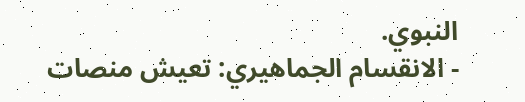النبوي.
- الانقسام الجماهيري: تعيش منصات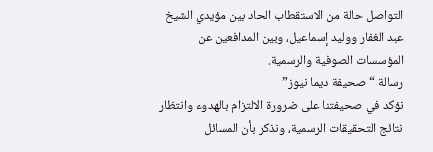التواصل حالة من الاستقطاب الحاد بين مؤيدي الشيخ عبد الغفار ووليد إسماعيل، وبين المدافعين عن المؤسسات الصوفية والرسمية.
رسالة “صحيفة ديما نيوز”
نؤكد في صحيفتنا على ضرورة الالتزام بالهدوء وانتظار نتائج التحقيقات الرسمية، ونذكر بأن المسائل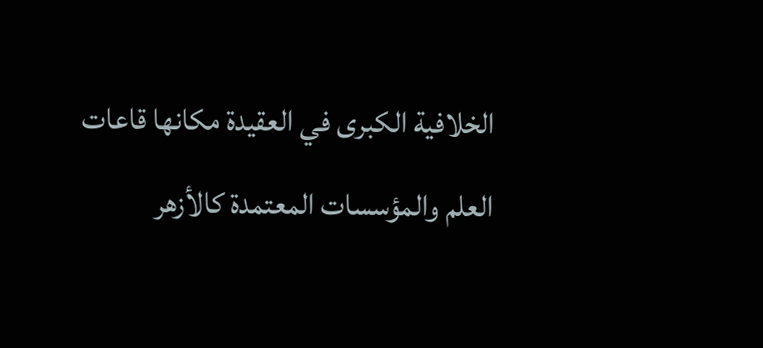الخلافية الكبرى في العقيدة مكانها قاعات العلم والمؤسسات المعتمدة كالأزهر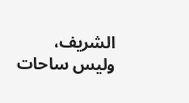الشريف، وليس ساحات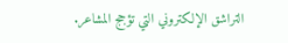التراشق الإلكتروني التي تؤجج المشاعر.